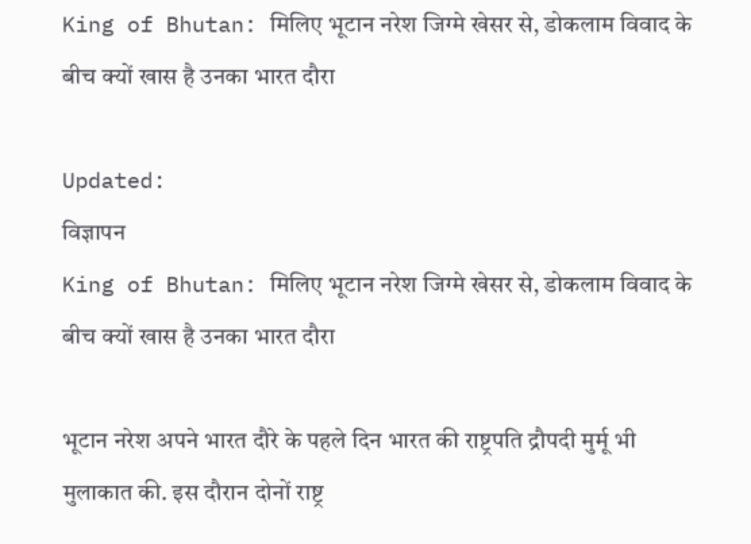King of Bhutan: मिलिए भूटान नरेश जिग्मे खेसर से, डोकलाम विवाद के बीच क्यों खास है उनका भारत दौरा

Updated:
विज्ञापन
King of Bhutan: मिलिए भूटान नरेश जिग्मे खेसर से, डोकलाम विवाद के बीच क्यों खास है उनका भारत दौरा

भूटान नरेश अपने भारत दौरे के पहले दिन भारत की राष्ट्रपति द्रौपदी मुर्मू भी मुलाकात की. इस दौरान दोनों राष्ट्र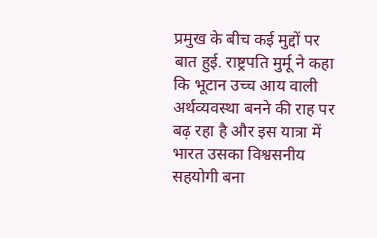प्रमुख के बीच कई मुद्दों पर बात हुई. राष्ट्रपति मुर्मू ने कहा कि भूटान उच्च आय वाली अर्थव्यवस्था बनने की राह पर बढ़ रहा है और इस यात्रा में भारत उसका विश्वसनीय सहयोगी बना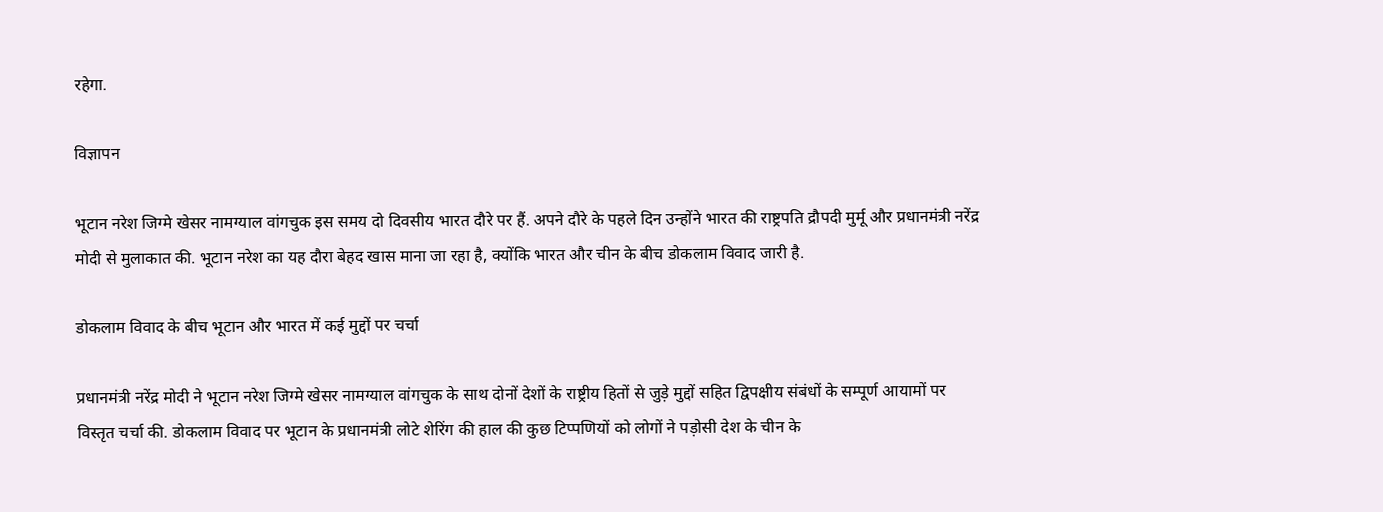रहेगा.

विज्ञापन

भूटान नरेश जिग्मे खेसर नामग्याल वांगचुक इस समय दो दिवसीय भारत दौरे पर हैं. अपने दौरे के पहले दिन उन्होंने भारत की राष्ट्रपति द्रौपदी मुर्मू और प्रधानमंत्री नरेंद्र मोदी से मुलाकात की. भूटान नरेश का यह दौरा बेहद खास माना जा रहा है, क्योंकि भारत और चीन के बीच डोकलाम विवाद जारी है.

डोकलाम विवाद के बीच भूटान और भारत में कई मुद्दों पर चर्चा

प्रधानमंत्री नरेंद्र मोदी ने भूटान नरेश जिग्मे खेसर नामग्याल वांगचुक के साथ दोनों देशों के राष्ट्रीय हितों से जुड़े मुद्दों सहित द्विपक्षीय संबंधों के सम्पूर्ण आयामों पर विस्तृत चर्चा की. डोकलाम विवाद पर भूटान के प्रधानमंत्री लोटे शेरिंग की हाल की कुछ टिप्पणियों को लोगों ने पड़ोसी देश के चीन के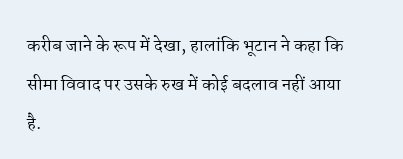करीब जाने के रूप में देखा, हालांकि भूटान ने कहा कि सीमा विवाद पर उसके रुख में कोई बदलाव नहीं आया है.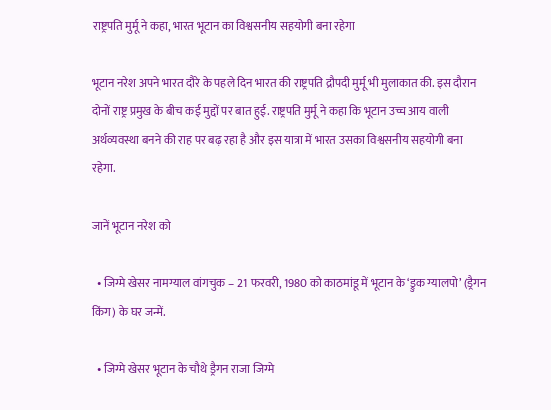राष्ट्रपति मुर्मू ने कहा, भारत भूटान का विश्वसनीय सहयोगी बना रहेगा

भूटान नरेश अपने भारत दौरे के पहले दिन भारत की राष्ट्रपति द्रौपदी मुर्मू भी मुलाकात की. इस दौरान दोनों राष्ट्र प्रमुख के बीच कई मुद्दों पर बात हुई. राष्ट्रपति मुर्मू ने कहा कि भूटान उच्च आय वाली अर्थव्यवस्था बनने की राह पर बढ़ रहा है और इस यात्रा में भारत उसका विश्वसनीय सहयोगी बना रहेगा.

जानें भूटान नरेश को

  • जिग्मे खेसर नामग्याल वांगचुक – 21 फरवरी, 1980 को काठमांडू में भूटान के ‘ड्रुक ग्यालपो’ (ड्रैगन किंग) के घर जन्में.

  • जिग्मे खेसर भूटान के चौथे ड्रैगन राजा जिग्मे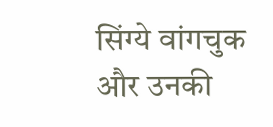सिंग्ये वांगचुक और उनकी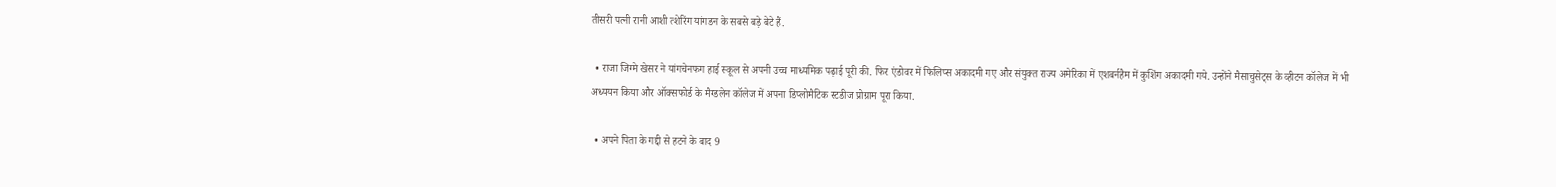तीसरी पत्नी रानी आशी त्शेरिंग यांगडन के सबसे बड़े बेटे हैं.

  • राजा जिग्मे खेसर ने यांगचेनफग हाई स्कूल से अपनी उच्च माध्यमिक पढ़ाई पूरी की. फिर एंडोवर में फिलिप्स अकादमी गए और संयुक्त राज्य अमेरिका में एशबर्नहैम में कुशिंग अकादमी गये. उन्होंने मैसाचुसेट्स के व्हीटन कॉलेज में भी अध्ययन किया और ऑक्सफोर्ड के मैग्डलेन कॉलेज में अपना डिप्लोमैटिक स्टडीज प्रोग्राम पूरा किया.

  • अपने पिता के गद्दी से हटने के बाद 9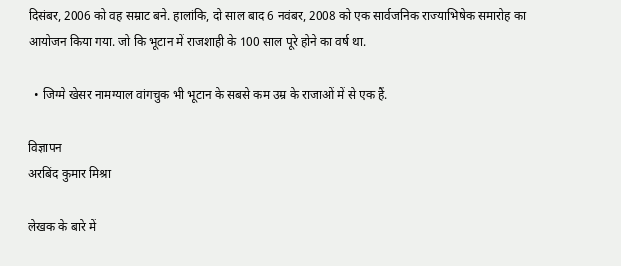दिसंबर, 2006 को वह सम्राट बने. हालांकि, दो साल बाद 6 नवंबर, 2008 को एक सार्वजनिक राज्याभिषेक समारोह का आयोजन किया गया. जो कि भूटान में राजशाही के 100 साल पूरे होने का वर्ष था.

  • जिग्मे खेसर नामग्याल वांगचुक भी भूटान के सबसे कम उम्र के राजाओं में से एक हैं.

विज्ञापन
अरबिंद कुमार मिश्रा

लेखक के बारे में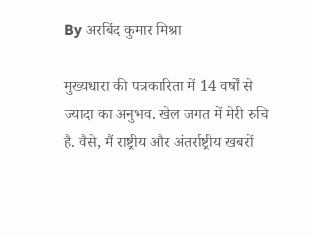By अरबिंद कुमार मिश्रा

मुख्यधारा की पत्रकारिता में 14 वर्षों से ज्यादा का अनुभव. खेल जगत में मेरी रुचि है. वैसे, मैं राष्ट्रीय और अंतर्राष्ट्रीय खबरों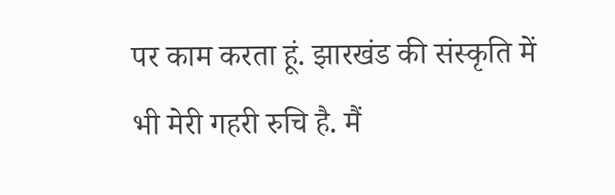पर काम करता हूं. झारखंड की संस्कृति में भी मेरी गहरी रुचि है. मैं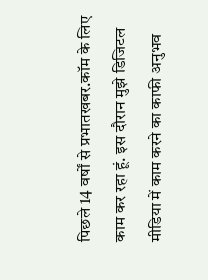पिछले 14 वर्षों से प्रभातखबर.कॉम के लिए काम कर रहा हूं. इस दौरान मुझे डिजिटल मीडिया में काम करने का काफी अनुभव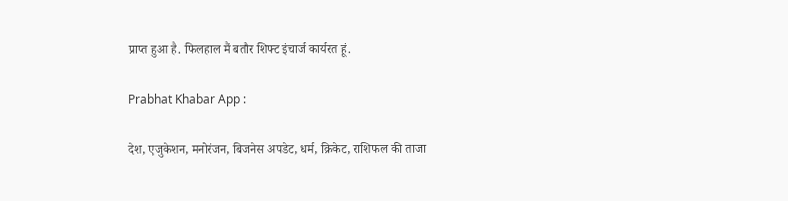प्राप्त हुआ है. फिलहाल मैं बतौर शिफ्ट इंचार्ज कार्यरत हूं.

Prabhat Khabar App :

देश, एजुकेशन, मनोरंजन, बिजनेस अपडेट, धर्म, क्रिकेट, राशिफल की ताजा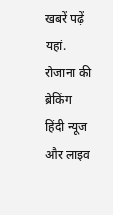खबरें पढ़ें यहां. रोजाना की ब्रेकिंग हिंदी न्यूज और लाइव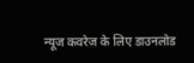न्यूज कवरेज के लिए डाउनलोड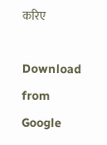करिए

Download from Google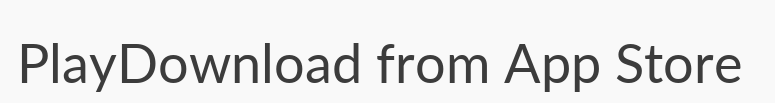PlayDownload from App Store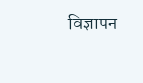विज्ञापन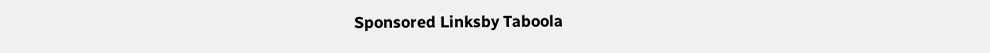Sponsored Linksby Taboola